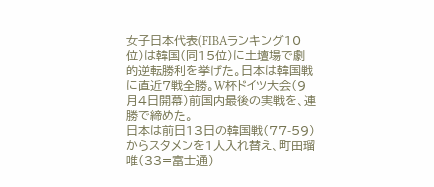女子日本代表(FIBAランキング10位)は韓国(同15位)に土壇場で劇的逆転勝利を挙げた。日本は韓国戦に直近7戦全勝。W杯ドイツ大会(9月4日開幕)前国内最後の実戦を、連勝で締めた。
日本は前日13日の韓国戦(77-59)からスタメンを1人入れ替え、町田瑠唯(33=富士通)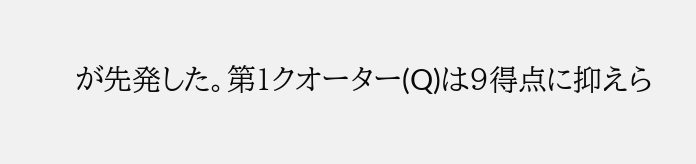が先発した。第1クオーター(Q)は9得点に抑えら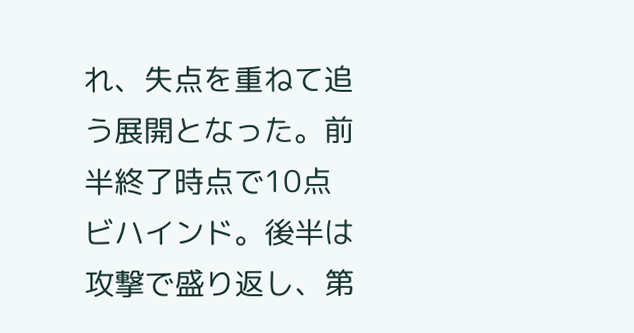れ、失点を重ねて追う展開となった。前半終了時点で10点ビハインド。後半は攻撃で盛り返し、第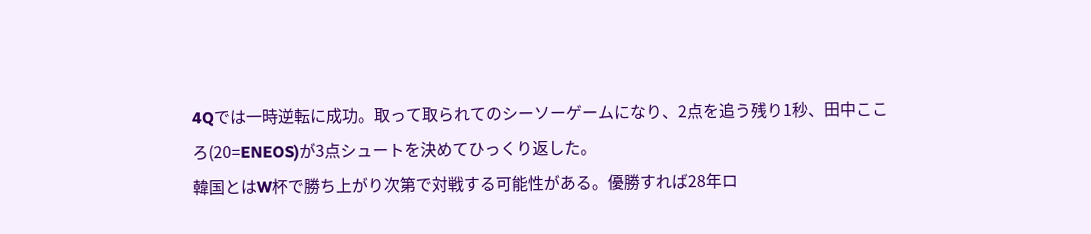4Qでは一時逆転に成功。取って取られてのシーソーゲームになり、2点を追う残り1秒、田中こころ(20=ENEOS)が3点シュートを決めてひっくり返した。
韓国とはW杯で勝ち上がり次第で対戦する可能性がある。優勝すれば28年ロ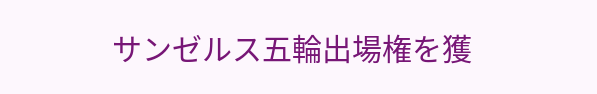サンゼルス五輪出場権を獲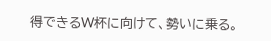得できるW杯に向けて、勢いに乗る。